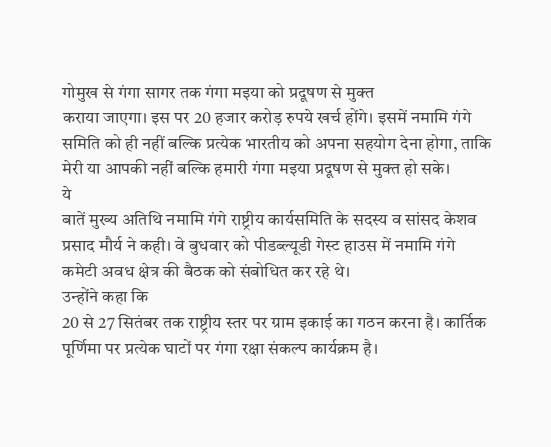गोमुख से गंगा सागर तक गंगा मइया को प्रदूषण से मुक्त
कराया जाएगा। इस पर 20 हजार करोड़ रुपये खर्च होंगे। इसमें नमामि गंगे
समिति को ही नहीं बल्कि प्रत्येक भारतीय को अपना सहयोग देना होगा, ताकि
मेरी या आपकी नहीं बल्कि हमारी गंगा मइया प्रदूषण से मुक्त हो सके।
ये
बातें मुख्य अतिथि नमामि गंगे राष्ट्रीय कार्यसमिति के सदस्य व सांसद केशव
प्रसाद मौर्य ने कही। वे बुधवार को पीडब्ल्यूडी गेस्ट हाउस में नमामि गंगे
कमेटी अवध क्षेत्र की बैठक को संबोधित कर रहे थे।
उन्होंने कहा कि
20 से 27 सितंबर तक राष्ट्रीय स्तर पर ग्राम इकाई का गठन करना है। कार्तिक
पूर्णिमा पर प्रत्येक घाटों पर गंगा रक्षा संकल्प कार्यक्रम है।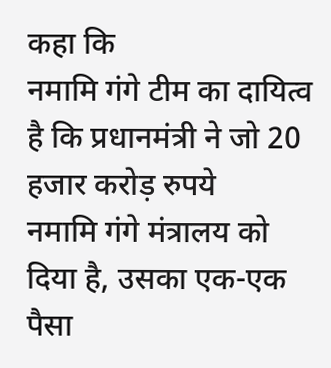कहा कि
नमामि गंगे टीम का दायित्व है कि प्रधानमंत्री ने जो 20 हजार करोड़ रुपये
नमामि गंगे मंत्रालय को दिया है, उसका एक-एक पैसा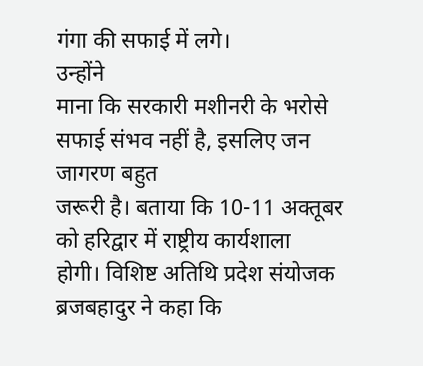गंगा की सफाई में लगे।
उन्होंने
माना कि सरकारी मशीनरी के भरोसे सफाई संभव नहीं है, इसलिए जन जागरण बहुत
जरूरी है। बताया कि 10-11 अक्तूबर को हरिद्वार में राष्ट्रीय कार्यशाला
होगी। विशिष्ट अतिथि प्रदेश संयोजक ब्रजबहादुर ने कहा कि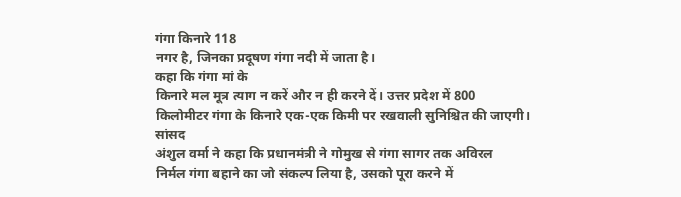गंगा किनारे 118
नगर है, जिनका प्रदूषण गंगा नदी में जाता है।
कहा कि गंगा मां के
किनारे मल मूत्र त्याग न करें और न ही करने दें। उत्तर प्रदेश में 800
किलोमीटर गंगा के किनारे एक-एक किमी पर रखवाली सुनिश्चित की जाएगी।
सांसद
अंशुल वर्मा ने कहा कि प्रधानमंत्री ने गोमुख से गंगा सागर तक अविरल
निर्मल गंगा बहाने का जो संकल्प लिया है, उसको पूरा करने में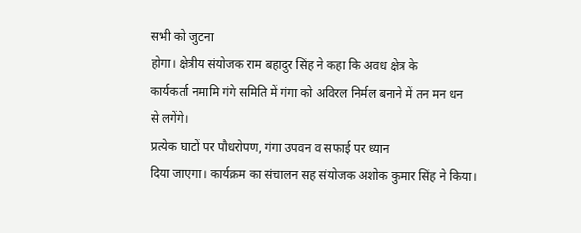सभी को जुटना
होगा। क्षेत्रीय संयोजक राम बहादुर सिंह ने कहा कि अवध क्षेत्र के
कार्यकर्ता नमामि गंगे समिति में गंगा को अविरल निर्मल बनाने में तन मन धन
से लगेंगे।
प्रत्येक घाटों पर पौधरोपण, गंगा उपवन व सफाई पर ध्यान
दिया जाएगा। कार्यक्रम का संचालन सह संयोजक अशोक कुमार सिंह ने किया।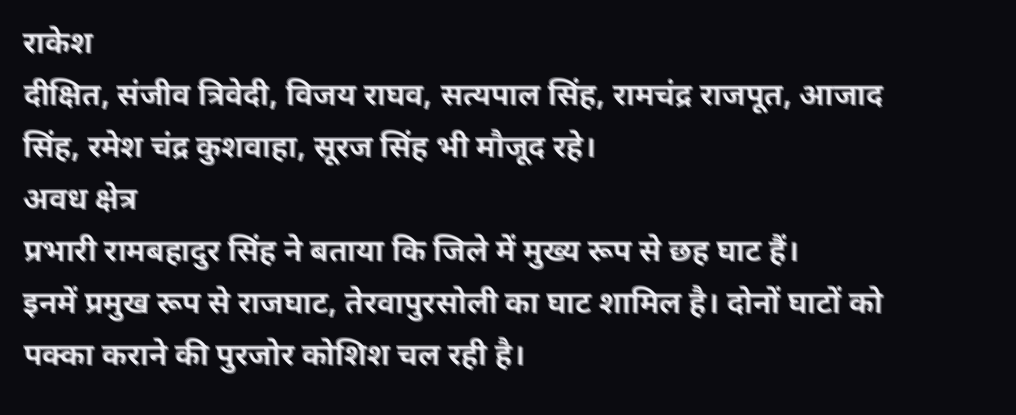राकेश
दीक्षित, संजीव त्रिवेदी, विजय राघव, सत्यपाल सिंह, रामचंद्र राजपूत, आजाद
सिंह, रमेश चंद्र कुशवाहा, सूरज सिंह भी मौजूद रहे।
अवध क्षेत्र
प्रभारी रामबहादुर सिंह ने बताया कि जिले में मुख्य रूप से छह घाट हैं।
इनमें प्रमुख रूप से राजघाट, तेरवापुरसोली का घाट शामिल है। दोनों घाटों को
पक्का कराने की पुरजोर कोशिश चल रही है।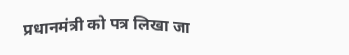प्रधानमंत्री को पत्र लिखा जा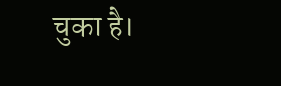चुका है।